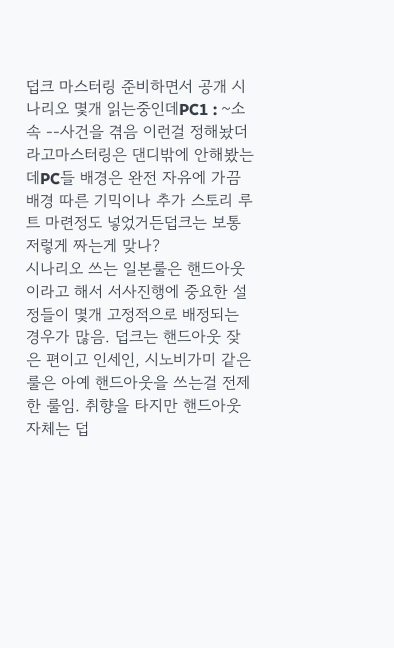덥크 마스터링 준비하면서 공개 시나리오 몇개 읽는중인데PC1 : ~소속 --사건을 겪음 이런걸 정해놨더라고마스터링은 댄디밖에 안해봤는데PC들 배경은 완전 자유에 가끔 배경 따른 기믹이나 추가 스토리 루트 마련정도 넣었거든덥크는 보통 저렇게 짜는게 맞나?
시나리오 쓰는 일본룰은 핸드아웃이라고 해서 서사진행에 중요한 설정들이 몇개 고정적으로 배정되는 경우가 많음. 덥크는 핸드아웃 잦은 편이고 인세인, 시노비가미 같은 룰은 아예 핸드아웃을 쓰는걸 전제한 룰임. 취향을 타지만 핸드아웃 자체는 덥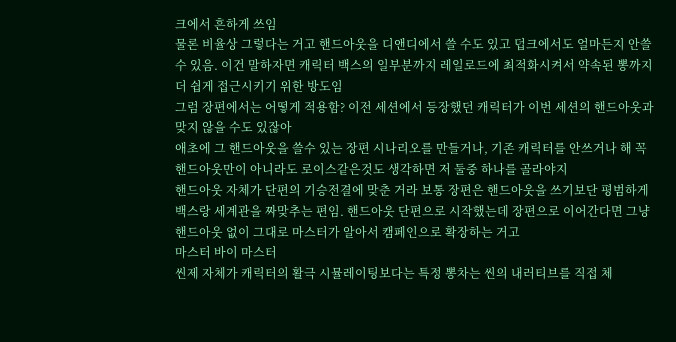크에서 흔하게 쓰임
물론 비율상 그렇다는 거고 핸드아웃을 디앤디에서 쓸 수도 있고 덥크에서도 얼마든지 안쓸 수 있음. 이건 말하자면 캐릭터 백스의 일부분까지 레일로드에 최적화시켜서 약속된 뽕까지 더 쉽게 접근시키기 위한 방도임
그럼 장편에서는 어떻게 적용함? 이전 세션에서 등장했던 캐릭터가 이번 세션의 핸드아웃과 맞지 않을 수도 있잖아
애초에 그 핸드아웃을 쓸수 있는 장편 시나리오를 만들거나, 기존 캐릭터를 안쓰거나 해 꼭 핸드아웃만이 아니라도 로이스같은것도 생각하면 저 둘중 하나를 골라야지
핸드아웃 자체가 단편의 기승전결에 맞춘 거라 보통 장편은 핸드아웃을 쓰기보단 평범하게 백스랑 세계관을 짜맞추는 편임. 핸드아웃 단편으로 시작했는데 장편으로 이어간다면 그냥 핸드아웃 없이 그대로 마스터가 알아서 캠페인으로 확장하는 거고
마스터 바이 마스터
씬제 자체가 캐릭터의 활극 시뮬레이팅보다는 특정 뽕차는 씬의 내러티브를 직접 체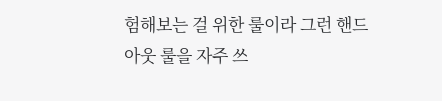험해보는 걸 위한 룰이라 그런 핸드아웃 룰을 자주 쓰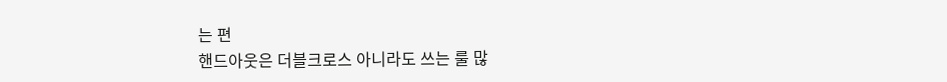는 편
핸드아웃은 더블크로스 아니라도 쓰는 룰 많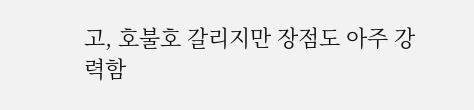고, 호불호 갈리지만 장점도 아주 강력함